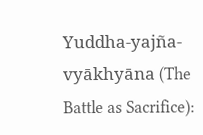Yuddha-yajña-vyākhyāna (The Battle as Sacrifice):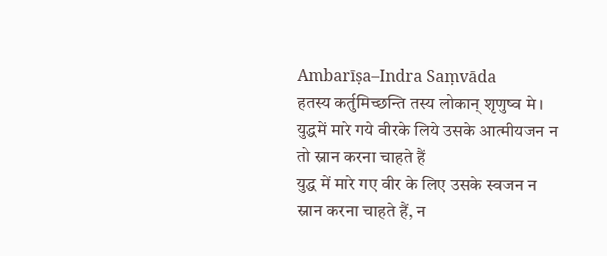Ambarīṣa–Indra Saṃvāda
हतस्य कर्तुमिच्छन्ति तस्य लोकान् शृणुष्व मे । युद्धमें मारे गये वीरके लिये उसके आत्मीयजन न तो स्नान करना चाहते हैं
युद्ध में मारे गए वीर के लिए उसके स्वजन न स्नान करना चाहते हैं, न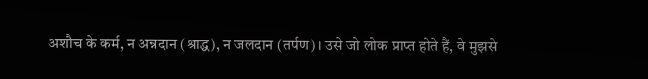अशौच के कर्म, न अन्नदान (श्राद्ध), न जलदान (तर्पण)। उसे जो लोक प्राप्त होते हैं, वे मुझसे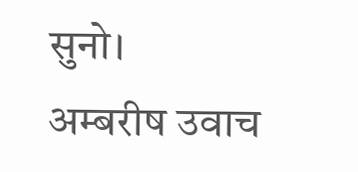सुनो।
अम्बरीष उवाच